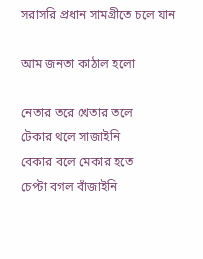সরাসরি প্রধান সামগ্রীতে চলে যান

আম জনতা কাঠাল হলো

নেতার তরে খেতার তলে
টেকার থলে সাজাইনি
বেকার বলে মেকার হতে
চেপ্টা বগল বাঁজাইনি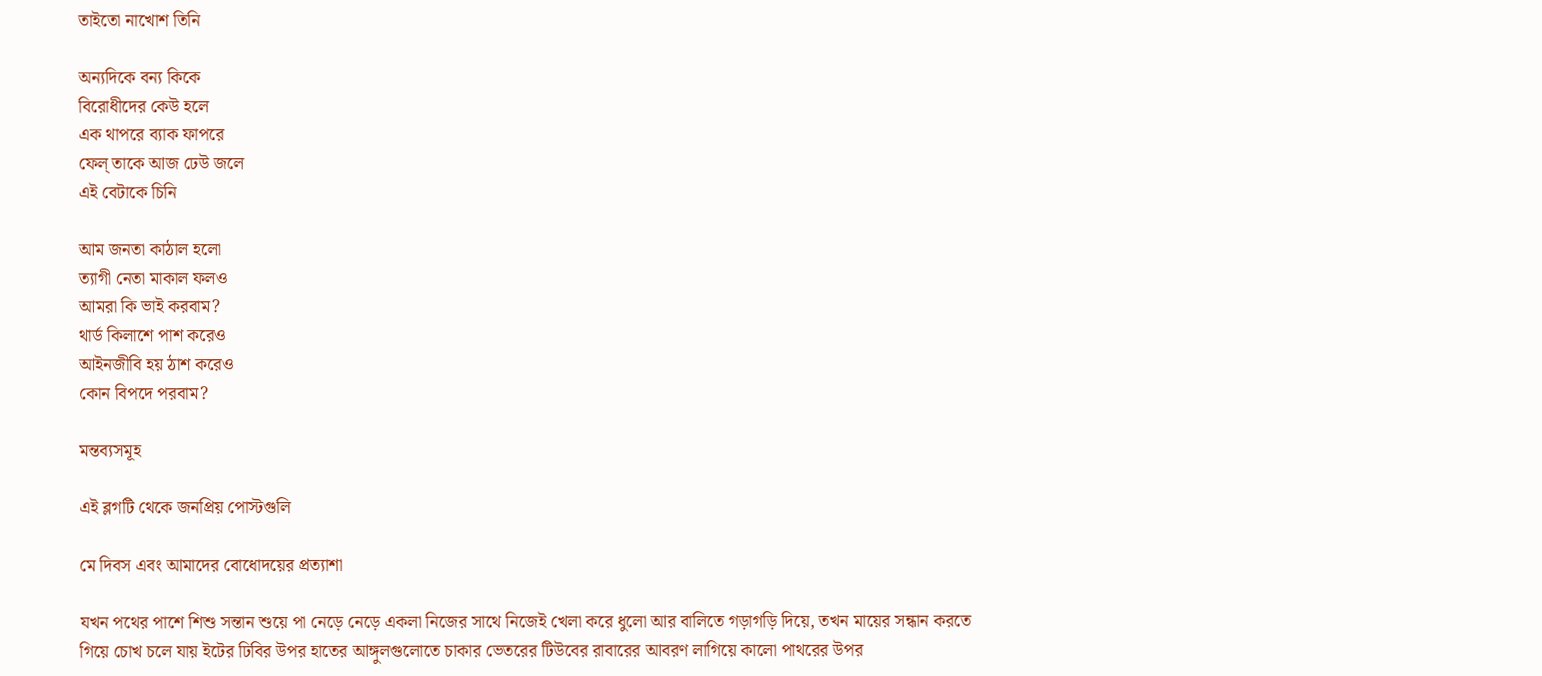তাইতো নাখোশ তিনি

অন্যদিকে বন্য কিকে
বিরোধীদের কেউ হলে
এক থাপরে ব্যাক ফাপরে
ফেল্ তাকে আজ ঢেউ জলে
এই বেটাকে চিনি

আম জনতা কাঠাল হলো
ত্যাগী নেতা মাকাল ফলও
আমরা কি ভাই করবাম?
থার্ড কিলাশে পাশ করেও
আইনজীবি হয় ঠাশ করেও
কোন বিপদে পরবাম?

মন্তব্যসমূহ

এই ব্লগটি থেকে জনপ্রিয় পোস্টগুলি

মে দিবস এবং আমাদের বোধোদয়ের প্রত্যাশা

যখন পথের পাশে শিশু সন্তান শুয়ে পা নেড়ে নেড়ে একলা নিজের সাথে নিজেই খেলা করে ধুলো আর বালিতে গড়াগড়ি দিয়ে, তখন মায়ের সন্ধান করতে গিয়ে চোখ চলে যায় ইটের ঢিবির উপর হাতের আঙ্গুলগুলোতে চাকার ভেতরের টিউবের রাবারের আবরণ লাগিয়ে কালো পাথরের উপর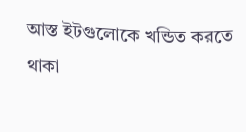আস্ত ইটগুলোকে খন্ডিত করতে থাকা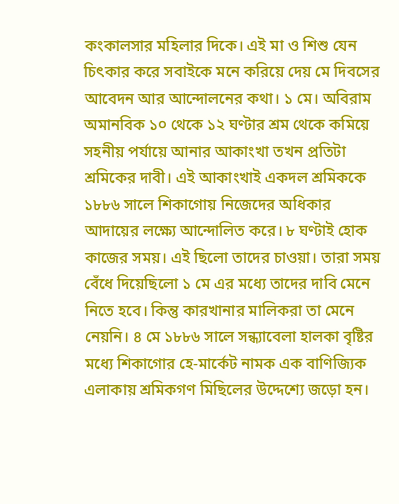কংকালসার মহিলার দিকে। এই মা ও শিশু যেন চিৎকার করে সবাইকে মনে করিয়ে দেয় মে দিবসের আবেদন আর আন্দোলনের কথা। ১ মে। অবিরাম অমানবিক ১০ থেকে ১২ ঘণ্টার শ্রম থেকে কমিয়ে সহনীয় পর্যায়ে আনার আকাংখা তখন প্রতিটা শ্রমিকের দাবী। এই আকাংখাই একদল শ্রমিককে ১৮৮৬ সালে শিকাগোয় নিজেদের অধিকার আদায়ের লক্ষ্যে আন্দোলিত করে। ৮ ঘণ্টাই হোক কাজের সময়। এই ছিলো তাদের চাওয়া। তারা সময় বেঁধে দিয়েছিলো ১ মে এর মধ্যে তাদের দাবি মেনে নিতে হবে। কিন্তু কারখানার মালিকরা তা মেনে নেয়নি। ৪ মে ১৮৮৬ সালে সন্ধ্যাবেলা হালকা বৃষ্টির মধ্যে শিকাগোর হে-মার্কেট নামক এক বাণিজ্যিক এলাকায় শ্রমিকগণ মিছিলের উদ্দেশ্যে জড়ো হন।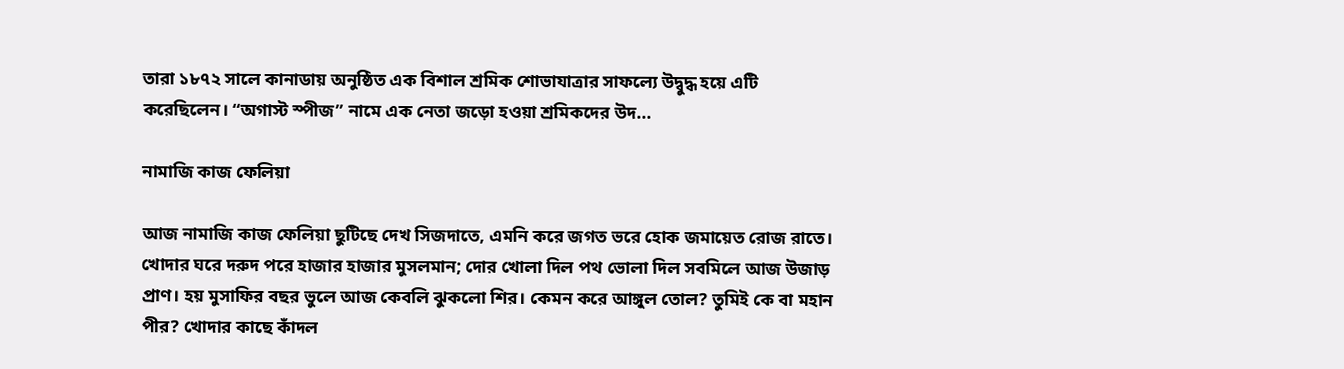তারা ১৮৭২ সালে কানাডায় অনুষ্ঠিত এক বিশাল শ্রমিক শোভাযাত্রার সাফল্যে উদ্বুদ্ধ হয়ে এটি করেছিলেন। “অগাস্ট স্পীজ” নামে এক নেতা জড়ো হওয়া শ্রমিকদের উদ...

নামাজি কাজ ফেলিয়া

আজ নামাজি কাজ ফেলিয়া ছুটিছে দেখ সিজদাতে, এমনি করে জগত ভরে হোক জমায়েত রোজ রাতে। খোদার ঘরে দরুদ পরে হাজার হাজার মুসলমান; দোর খোলা দিল পথ ভোলা দিল সবমিলে আজ উজাড় প্রাণ। হয় মুসাফির বছর ভুলে আজ কেবলি ঝুকলো শির। কেমন করে আঙ্গুল তোল? তুমিই কে বা মহান পীর? খোদার কাছে কাঁদল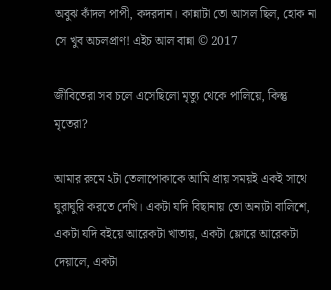অবুঝ কাঁদল পাপী, কদরদান। কান্নাটা তো আসল ছিল, হোক না সে খুব অচলপ্রাণ! এইচ আল বান্না © 2017

জীবিতেরা সব চলে এসেছিলো মৃত্যু থেকে পালিয়ে, কিন্তু মৃতেরা?

আমার রুমে ২টা তেলাপোকাকে আমি প্রায় সময়ই একই সাথে ঘুরাঘুরি করতে দেখি। একটা যদি বিছানায় তো অন্যটা বালিশে, একটা যদি বইয়ে আরেকটা খাতায়, একটা ফ্লোরে আরেকটা দেয়ালে, একটা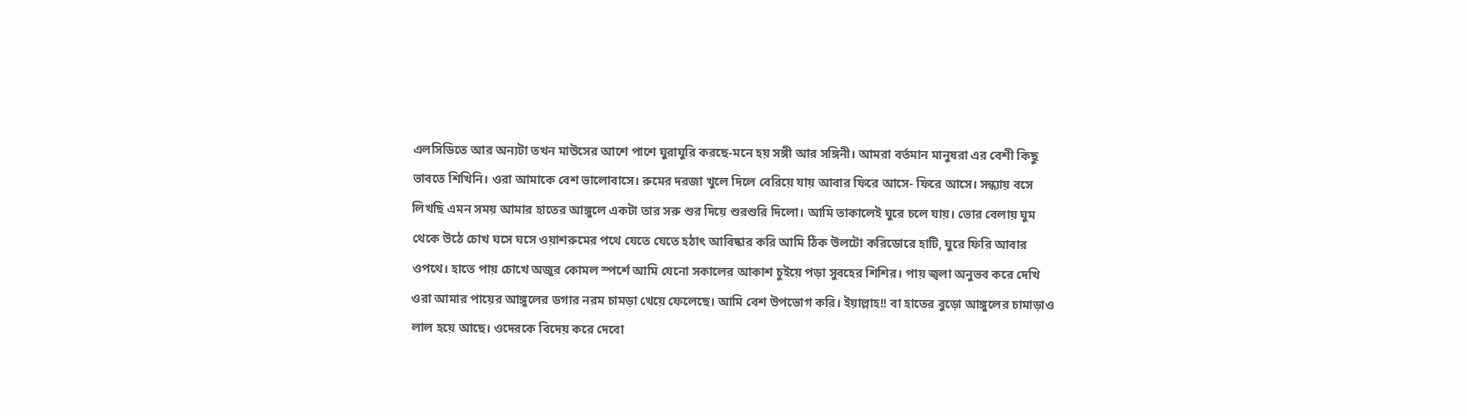এলসিডিতে আর অন্যটা তখন মাউসের আশে পাশে ঘুরাঘুরি করছে-মনে হয় সঙ্গী আর সঙ্গিনী। আমরা বর্তমান মানুষরা এর বেশী কিছু ভাবতে শিখিনি। ওরা আমাকে বেশ ভালোবাসে। রুমের দরজা খুলে দিলে বেরিয়ে যায় আবার ফিরে আসে- ফিরে আসে। সন্ধ্যায় বসে লিখছি এমন সময় আমার হাতের আঙ্গুলে একটা তার সরু শুর দিয়ে শুরশুরি দিলো। আমি তাকালেই ঘুরে চলে যায়। ভোর বেলায় ঘুম থেকে উঠে চোখ ঘসে ঘসে ওয়াশরুমের পথে যেতে যেতে হঠাৎ আবিষ্কার করি আমি ঠিক উলটো করিডোরে হাটি, ঘুরে ফিরি আবার ওপথে। হাতে পায় চোখে অজুর কোমল স্পর্শে আমি যেনো সকালের আকাশ চুইয়ে পড়া সুবহের শিশির। পায় জ্বলা অনুভব করে দেখি ওরা আমার পায়ের আঙ্গুলের ডগার নরম চামড়া খেয়ে ফেলেছে। আমি বেশ উপভোগ করি। ইয়াল্লাহ!! বা হাতের বুড়ো আঙ্গুলের চামাড়াও লাল হয়ে আছে। ওদেরকে বিদেয় করে দেবো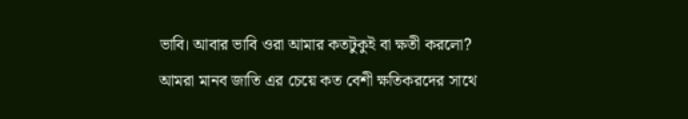ভাবি। আবার ভাবি ওরা আমার কতটুকুই বা ক্ষতী করলো? আমরা মানব জাতি এর চেয়ে কত বেশী ক্ষতিকরদের সাথে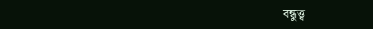বন্ধুত্ত্ব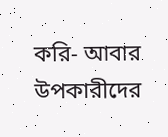করি- আবার উপকারীদের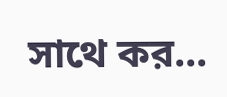সাথে কর...